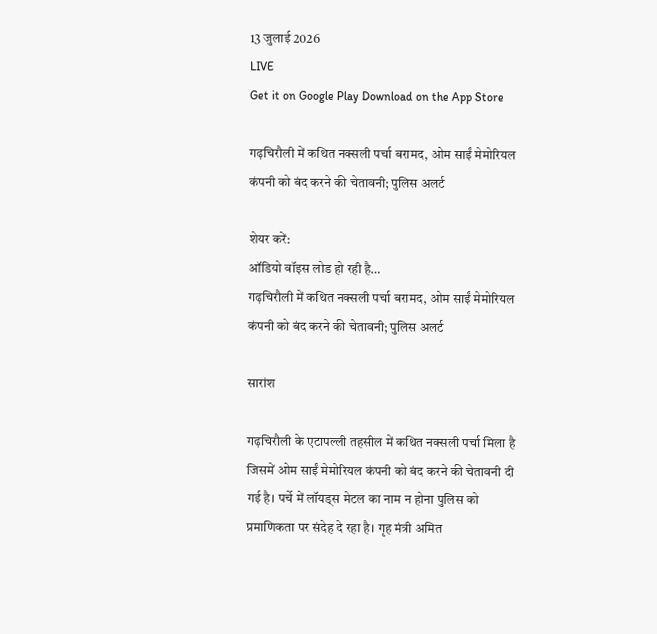13 जुलाई 2026
LIVE
Get it on Google Play Download on the App Store

गढ़चिरौली में कथित नक्सली पर्चा बरामद, ओम साईं मेमोरियल कंपनी को बंद करने की चेतावनी; पुलिस अलर्ट

शेयर करें:
ऑडियो वॉइस लोड हो रही है…
गढ़चिरौली में कथित नक्सली पर्चा बरामद, ओम साईं मेमोरियल कंपनी को बंद करने की चेतावनी; पुलिस अलर्ट

सारांश

गढ़चिरौली के एटापल्ली तहसील में कथित नक्सली पर्चा मिला है जिसमें ओम साईं मेमोरियल कंपनी को बंद करने की चेतावनी दी गई है। पर्चे में लॉयड्स मेटल का नाम न होना पुलिस को प्रमाणिकता पर संदेह दे रहा है। गृह मंत्री अमित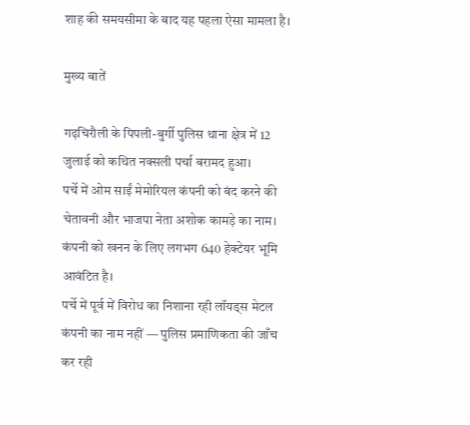शाह की समयसीमा के बाद यह पहला ऐसा मामला है।

मुख्य बातें

गढ़चिरौली के पिपली-बुर्गी पुलिस थाना क्षेत्र में 12 जुलाई को कथित नक्सली पर्चा बरामद हुआ।
पर्चे में ओम साईं मेमोरियल कंपनी को बंद करने की चेतावनी और भाजपा नेता अशोक कामड़े का नाम।
कंपनी को खनन के लिए लगभग 640 हेक्टेयर भूमि आवंटित है।
पर्चे में पूर्व में विरोध का निशाना रही लॉयड्स मेटल कंपनी का नाम नहीं — पुलिस प्रमाणिकता की जाँच कर रही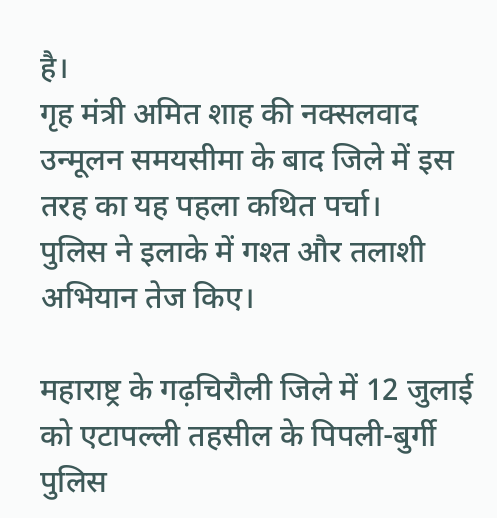है।
गृह मंत्री अमित शाह की नक्सलवाद उन्मूलन समयसीमा के बाद जिले में इस तरह का यह पहला कथित पर्चा।
पुलिस ने इलाके में गश्त और तलाशी अभियान तेज किए।

महाराष्ट्र के गढ़चिरौली जिले में 12 जुलाई को एटापल्ली तहसील के पिपली-बुर्गी पुलिस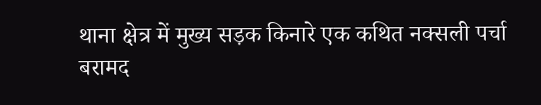थाना क्षेत्र में मुख्य सड़क किनारे एक कथित नक्सली पर्चा बरामद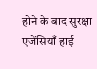होने के बाद सुरक्षा एजेंसियाँ हाई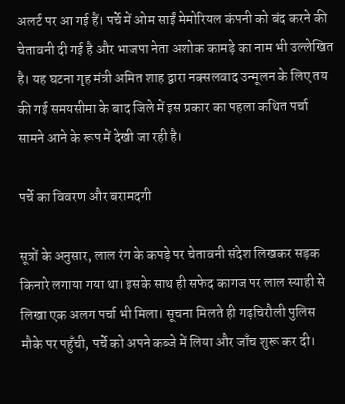अलर्ट पर आ गई हैं। पर्चे में ओम साईं मेमोरियल कंपनी को बंद करने की चेतावनी दी गई है और भाजपा नेता अशोक कामड़े का नाम भी उल्लेखित है। यह घटना गृह मंत्री अमित शाह द्वारा नक्सलवाद उन्मूलन के लिए तय की गई समयसीमा के बाद जिले में इस प्रकार का पहला कथित पर्चा सामने आने के रूप में देखी जा रही है।

पर्चे का विवरण और बरामदगी

सूत्रों के अनुसार, लाल रंग के कपड़े पर चेतावनी संदेश लिखकर सड़क किनारे लगाया गया था। इसके साथ ही सफेद कागज पर लाल स्याही से लिखा एक अलग पर्चा भी मिला। सूचना मिलते ही गढ़चिरौली पुलिस मौके पर पहुँची, पर्चे को अपने कब्जे में लिया और जाँच शुरू कर दी।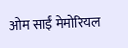ओम साईं मेमोरियल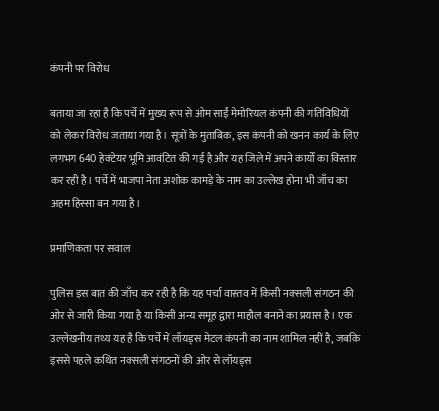कंपनी पर विरोध

बताया जा रहा है कि पर्चे में मुख्य रूप से ओम साईं मेमोरियल कंपनी की गतिविधियों को लेकर विरोध जताया गया है। सूत्रों के मुताबिक, इस कंपनी को खनन कार्य के लिए लगभग 640 हेक्टेयर भूमि आवंटित की गई है और यह जिले में अपने कार्यों का विस्तार कर रही है। पर्चे में भाजपा नेता अशोक कामड़े के नाम का उल्लेख होना भी जाँच का अहम हिस्सा बन गया है।

प्रमाणिकता पर सवाल

पुलिस इस बात की जाँच कर रही है कि यह पर्चा वास्तव में किसी नक्सली संगठन की ओर से जारी किया गया है या किसी अन्य समूह द्वारा माहौल बनाने का प्रयास है। एक उल्लेखनीय तथ्य यह है कि पर्चे में लॉयड्स मेटल कंपनी का नाम शामिल नहीं है, जबकि इससे पहले कथित नक्सली संगठनों की ओर से लॉयड्स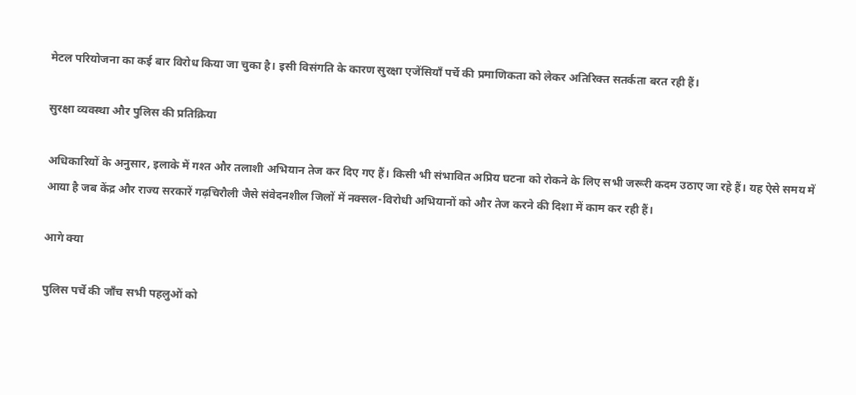मेटल परियोजना का कई बार विरोध किया जा चुका है। इसी विसंगति के कारण सुरक्षा एजेंसियाँ पर्चे की प्रमाणिकता को लेकर अतिरिक्त सतर्कता बरत रही हैं।

सुरक्षा व्यवस्था और पुलिस की प्रतिक्रिया

अधिकारियों के अनुसार, इलाके में गश्त और तलाशी अभियान तेज कर दिए गए हैं। किसी भी संभावित अप्रिय घटना को रोकने के लिए सभी जरूरी कदम उठाए जा रहे हैं। यह ऐसे समय में आया है जब केंद्र और राज्य सरकारें गढ़चिरौली जैसे संवेदनशील जिलों में नक्सल-विरोधी अभियानों को और तेज करने की दिशा में काम कर रही हैं।

आगे क्या

पुलिस पर्चे की जाँच सभी पहलुओं को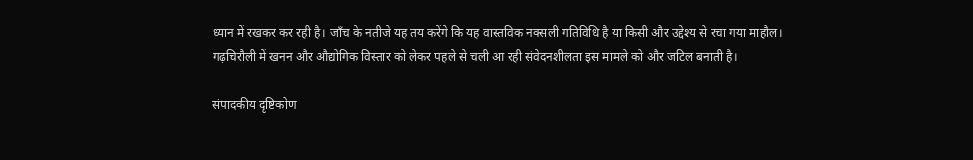ध्यान में रखकर कर रही है। जाँच के नतीजे यह तय करेंगे कि यह वास्तविक नक्सली गतिविधि है या किसी और उद्देश्य से रचा गया माहौल। गढ़चिरौली में खनन और औद्योगिक विस्तार को लेकर पहले से चली आ रही संवेदनशीलता इस मामले को और जटिल बनाती है।

संपादकीय दृष्टिकोण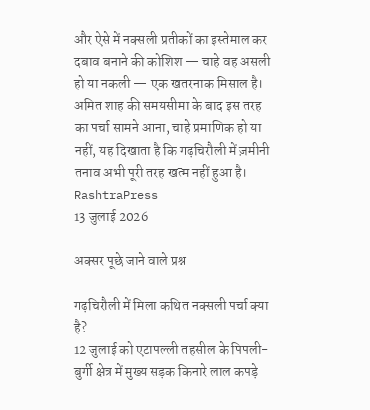और ऐसे में नक्सली प्रतीकों का इस्तेमाल कर दबाव बनाने की कोशिश — चाहे वह असली हो या नकली — एक खतरनाक मिसाल है। अमित शाह की समयसीमा के बाद इस तरह का पर्चा सामने आना, चाहे प्रमाणिक हो या नहीं, यह दिखाता है कि गढ़चिरौली में ज़मीनी तनाव अभी पूरी तरह खत्म नहीं हुआ है।
RashtraPress
13 जुलाई 2026

अक्सर पूछे जाने वाले प्रश्न

गढ़चिरौली में मिला कथित नक्सली पर्चा क्या है?
12 जुलाई को एटापल्ली तहसील के पिपली-बुर्गी क्षेत्र में मुख्य सड़क किनारे लाल कपड़े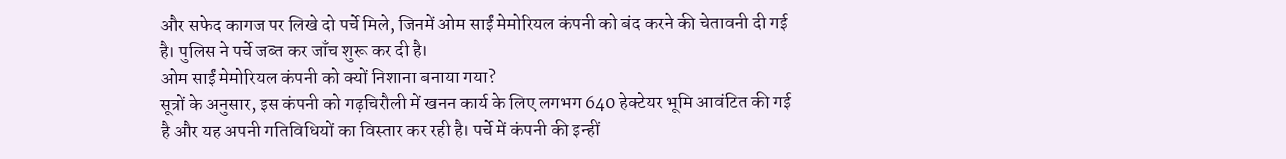और सफेद कागज पर लिखे दो पर्चे मिले, जिनमें ओम साईं मेमोरियल कंपनी को बंद करने की चेतावनी दी गई है। पुलिस ने पर्चे जब्त कर जाँच शुरू कर दी है।
ओम साईं मेमोरियल कंपनी को क्यों निशाना बनाया गया?
सूत्रों के अनुसार, इस कंपनी को गढ़चिरौली में खनन कार्य के लिए लगभग 640 हेक्टेयर भूमि आवंटित की गई है और यह अपनी गतिविधियों का विस्तार कर रही है। पर्चे में कंपनी की इन्हीं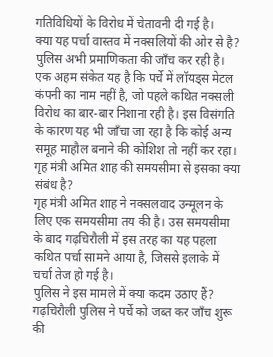गतिविधियों के विरोध में चेतावनी दी गई है।
क्या यह पर्चा वास्तव में नक्सलियों की ओर से है?
पुलिस अभी प्रमाणिकता की जाँच कर रही है। एक अहम संकेत यह है कि पर्चे में लॉयड्स मेटल कंपनी का नाम नहीं है, जो पहले कथित नक्सली विरोध का बार-बार निशाना रही है। इस विसंगति के कारण यह भी जाँचा जा रहा है कि कोई अन्य समूह माहौल बनाने की कोशिश तो नहीं कर रहा।
गृह मंत्री अमित शाह की समयसीमा से इसका क्या संबंध है?
गृह मंत्री अमित शाह ने नक्सलवाद उन्मूलन के लिए एक समयसीमा तय की है। उस समयसीमा के बाद गढ़चिरौली में इस तरह का यह पहला कथित पर्चा सामने आया है, जिससे इलाके में चर्चा तेज हो गई है।
पुलिस ने इस मामले में क्या कदम उठाए हैं?
गढ़चिरौली पुलिस ने पर्चे को जब्त कर जाँच शुरू की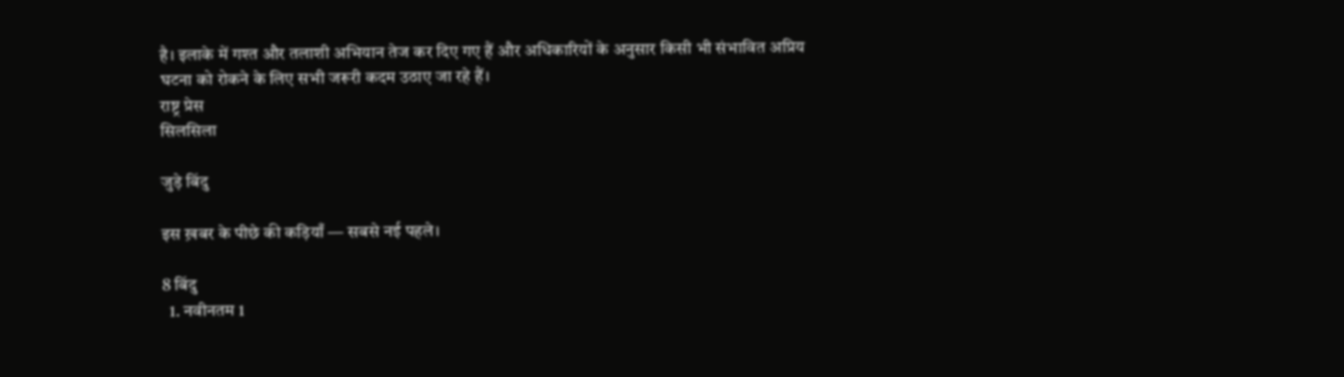है। इलाके में गश्त और तलाशी अभियान तेज कर दिए गए हैं और अधिकारियों के अनुसार किसी भी संभावित अप्रिय घटना को रोकने के लिए सभी जरूरी कदम उठाए जा रहे हैं।
राष्ट्र प्रेस
सिलसिला

जुड़े बिंदु

इस ख़बर के पीछे की कड़ियाँ — सबसे नई पहले।

8 बिंदु
  1. नवीनतम 1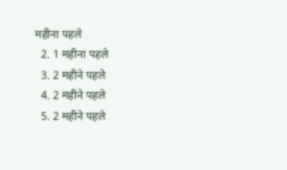महीना पहले
  2. 1 महीना पहले
  3. 2 महीने पहले
  4. 2 महीने पहले
  5. 2 महीने पहले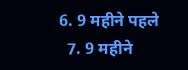6. 9 महीने पहले
  7. 9 महीने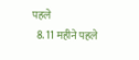पहले
  8. 11 महीने पहले